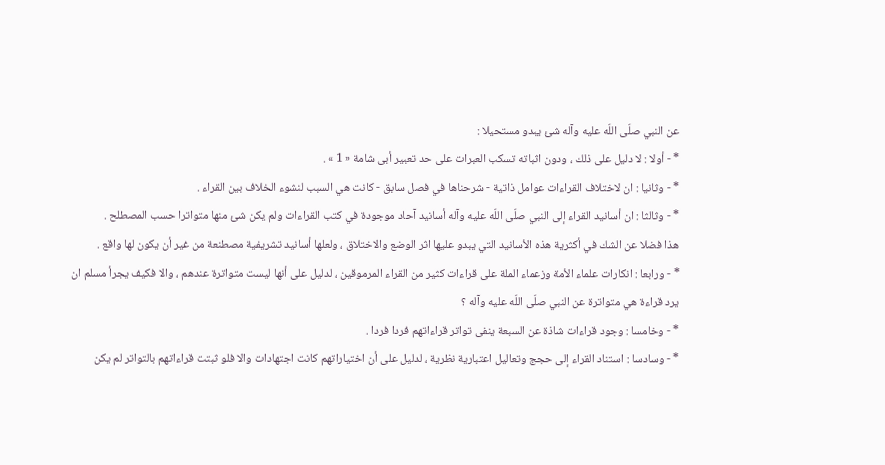عن النبي صلّى اللّه عليه وآله شئ يبدو مستحيلا :
* - أولا : لا دليل على ذلك ، ودون اثباته تسكب العبرات على حد تعبير أبى شامة « 1 » .
* - وثانيا : ان لاختلاف القراءات عوامل ذاتية - شرحناها في فصل سابق - كانت هي السبب لنشوء الخلاف بين القراء .
* - وثالثا : ان أسانيد القراء إلى النبي صلّى اللّه عليه وآله أسانيد آحاد موجودة في كتب القراءات ولم يكن شئ منها متواترا حسب المصطلح .
هذا فضلا عن الشك في أكثرية هذه الأسانيد التي يبدو عليها اثر الوضع والاختلاق ، ولعلها أسانيد تشريفية مصطنعة من غير أن يكون لها واقع .
* - ورابعا : انكارات علماء الأمة وزعماء الملة على قراءات كثير من القراء المرموقين ، لدليل على أنها ليست متواترة عندهم ، والا فكيف يجرأ مسلم ان يرد قراءة هي متواترة عن النبي صلّى اللّه عليه وآله ؟
* - وخامسا : وجود قراءات شاذة عن السبعة ينفى تواتر قراءاتهم فردا فردا .
* - وسادسا : استناد القراء إلى حجج وتعاليل اعتبارية نظرية ، لدليل على أن اختياراتهم كانت اجتهادات والا فلو ثبتت قراءاتهم بالتواتر لم يكن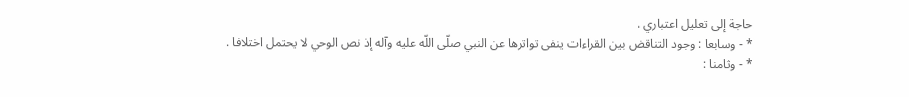حاجة إلى تعليل اعتباري .
* - وسابعا : وجود التناقض بين القراءات ينفى تواترها عن النبي صلّى اللّه عليه وآله إذ نص الوحي لا يحتمل اختلافا .
* - وثامنا :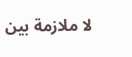لا ملازمة بين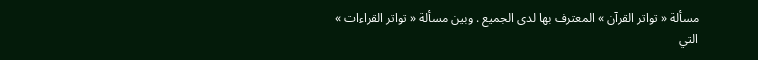مسألة « تواتر القرآن » المعترف بها لدى الجميع . وبين مسألة « تواتر القراءات » التي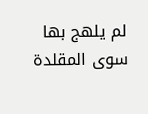لم يلهج بها سوى المقلدة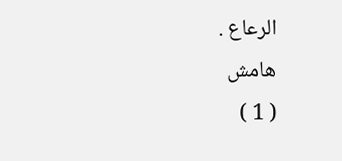الرعاع .
هامش
( 1 )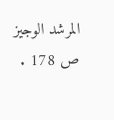المرشد الوجيز ص 178 .